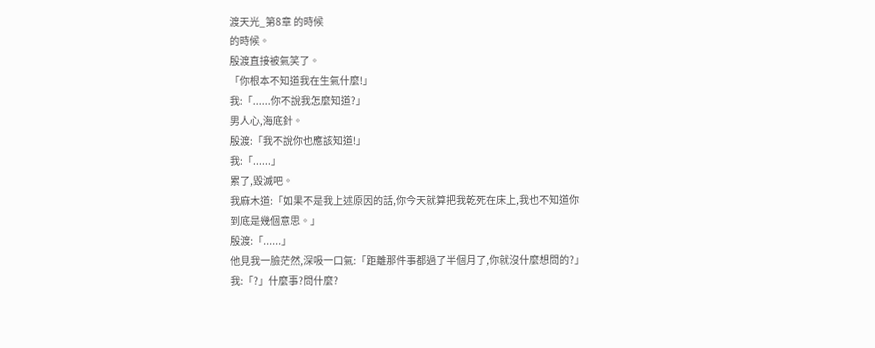渡天光_第8章 的時候
的時候。
殷渡直接被氣笑了。
「你根本不知道我在生氣什麼!」
我:「......你不說我怎麼知道?」
男人心,海底針。
殷渡:「我不說你也應該知道!」
我:「......」
累了,毀滅吧。
我麻木道:「如果不是我上述原因的話,你今天就算把我乾死在床上,我也不知道你到底是幾個意思。」
殷渡:「......」
他見我一臉茫然,深吸一口氣:「距離那件事都過了半個月了,你就沒什麼想問的?」
我:「?」什麼事?問什麼?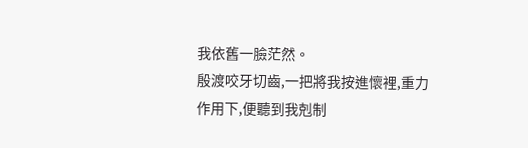我依舊一臉茫然。
殷渡咬牙切齒,一把將我按進懷裡,重力作用下,便聽到我剋制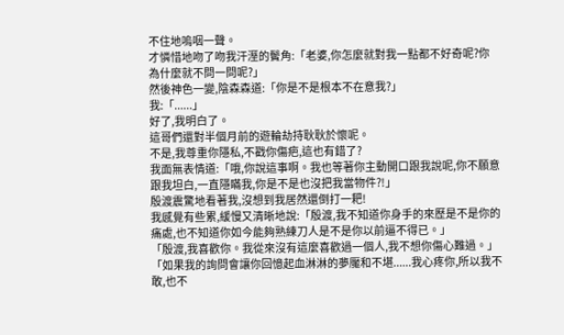不住地嗚咽一聲。
才憐惜地吻了吻我汗溼的鬢角:「老婆,你怎麼就對我一點都不好奇呢?你為什麼就不問一問呢?」
然後神色一變,陰森森道:「你是不是根本不在意我?」
我:「......」
好了,我明白了。
這哥們還對半個月前的遊輪劫持耿耿於懷呢。
不是,我尊重你隱私,不戳你傷疤,這也有錯了?
我面無表情道:「哦,你說這事啊。我也等著你主動開口跟我說呢,你不願意跟我坦白,一直隱瞞我,你是不是也沒把我當物件?!」
殷渡震驚地看著我,沒想到我居然還倒打一耙!
我感覺有些累,緩慢又清晰地說:「殷渡,我不知道你身手的來歷是不是你的痛處,也不知道你如今能夠熟練刀人是不是你以前逼不得已。」
「殷渡,我喜歡你。我從來沒有這麼喜歡過一個人,我不想你傷心難過。」
「如果我的詢問會讓你回憶起血淋淋的夢魘和不堪......我心疼你,所以我不敢,也不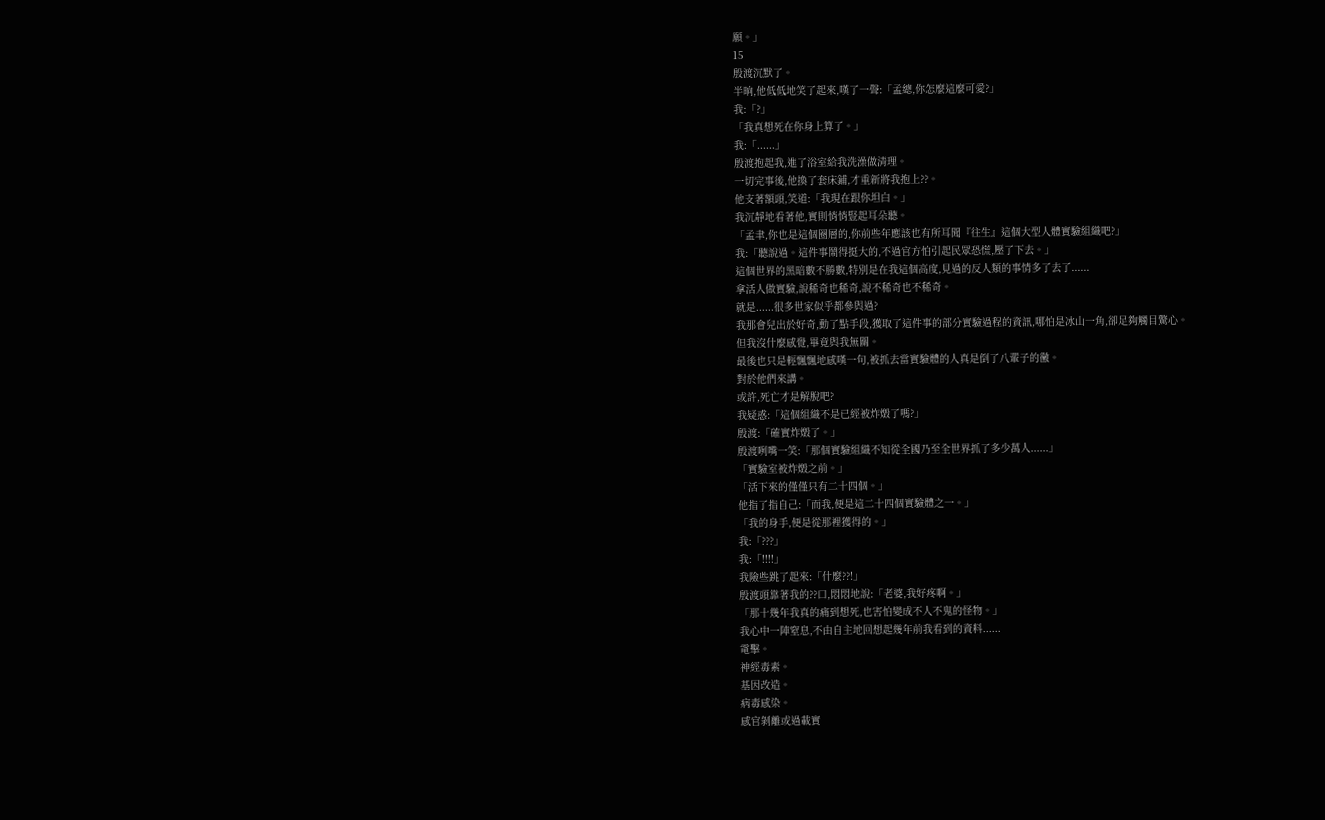願。」
15
殷渡沉默了。
半晌,他低低地笑了起來,嘆了一聲:「孟總,你怎麼這麼可愛?」
我:「?」
「我真想死在你身上算了。」
我:「......」
殷渡抱起我,進了浴室給我洗澡做清理。
一切完事後,他換了套床鋪,才重新將我抱上??。
他支著額頭,笑道:「我現在跟你坦白。」
我沉靜地看著他,實則悄悄豎起耳朵聽。
「孟聿,你也是這個圈層的,你前些年應該也有所耳聞『往生』這個大型人體實驗組織吧?」
我:「聽說過。這件事鬧得挺大的,不過官方怕引起民眾恐慌,壓了下去。」
這個世界的黑暗數不勝數,特別是在我這個高度,見過的反人類的事情多了去了......
拿活人做實驗,說稀奇也稀奇,說不稀奇也不稀奇。
就是......很多世家似乎都參與過?
我那會兒出於好奇,動了點手段,獲取了這件事的部分實驗過程的資訊,哪怕是冰山一角,卻足夠觸目驚心。
但我沒什麼感覺,畢竟與我無關。
最後也只是輕飄飄地感嘆一句,被抓去當實驗體的人真是倒了八輩子的黴。
對於他們來講。
或許,死亡才是解脫吧?
我疑惑:「這個組織不是已經被炸燬了嗎?」
殷渡:「確實炸燬了。」
殷渡咧嘴一笑:「那個實驗組織不知從全國乃至全世界抓了多少萬人......」
「實驗室被炸燬之前。」
「活下來的僅僅只有二十四個。」
他指了指自己:「而我,便是這二十四個實驗體之一。」
「我的身手,便是從那裡獲得的。」
我:「???」
我:「!!!!」
我險些跳了起來:「什麼??!」
殷渡頭靠著我的??口,悶悶地說:「老婆,我好疼啊。」
「那十幾年我真的痛到想死,也害怕變成不人不鬼的怪物。」
我心中一陣窒息,不由自主地回想起幾年前我看到的資料......
電擊。
神經毒素。
基因改造。
病毒感染。
感官剝離或過載實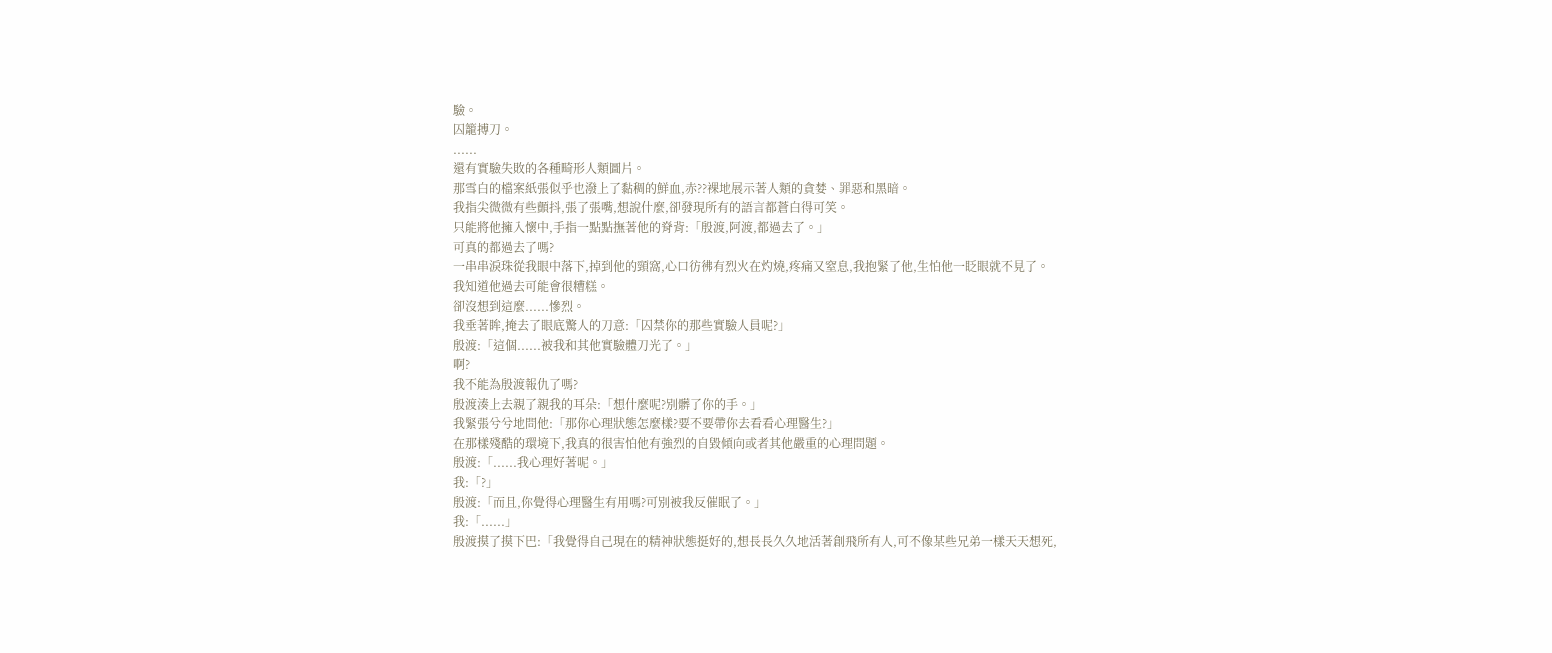驗。
囚籠搏刀。
......
還有實驗失敗的各種畸形人類圖片。
那雪白的檔案紙張似乎也潑上了黏稠的鮮血,赤??裸地展示著人類的貪婪、罪惡和黑暗。
我指尖微微有些顫抖,張了張嘴,想說什麼,卻發現所有的語言都蒼白得可笑。
只能將他擁入懷中,手指一點點撫著他的脊背:「殷渡,阿渡,都過去了。」
可真的都過去了嗎?
一串串淚珠從我眼中落下,掉到他的頸窩,心口彷彿有烈火在灼燒,疼痛又窒息,我抱緊了他,生怕他一眨眼就不見了。
我知道他過去可能會很糟糕。
卻沒想到這麼......慘烈。
我垂著眸,掩去了眼底驚人的刀意:「囚禁你的那些實驗人員呢?」
殷渡:「這個......被我和其他實驗體刀光了。」
啊?
我不能為殷渡報仇了嗎?
殷渡湊上去親了親我的耳朵:「想什麼呢?別髒了你的手。」
我緊張兮兮地問他:「那你心理狀態怎麼樣?要不要帶你去看看心理醫生?」
在那樣殘酷的環境下,我真的很害怕他有強烈的自毀傾向或者其他嚴重的心理問題。
殷渡:「......我心理好著呢。」
我:「?」
殷渡:「而且,你覺得心理醫生有用嗎?可別被我反催眠了。」
我:「......」
殷渡摸了摸下巴:「我覺得自己現在的精神狀態挺好的,想長長久久地活著創飛所有人,可不像某些兄弟一樣天天想死,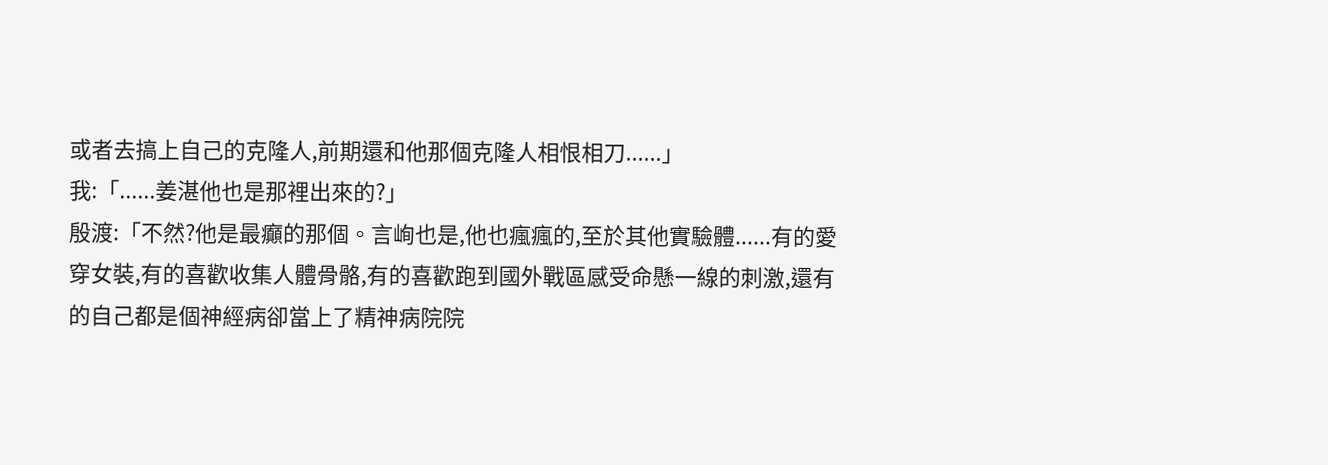或者去搞上自己的克隆人,前期還和他那個克隆人相恨相刀......」
我:「......姜湛他也是那裡出來的?」
殷渡:「不然?他是最癲的那個。言峋也是,他也瘋瘋的,至於其他實驗體......有的愛穿女裝,有的喜歡收集人體骨骼,有的喜歡跑到國外戰區感受命懸一線的刺激,還有的自己都是個神經病卻當上了精神病院院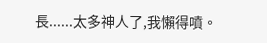長......太多神人了,我懶得噴。